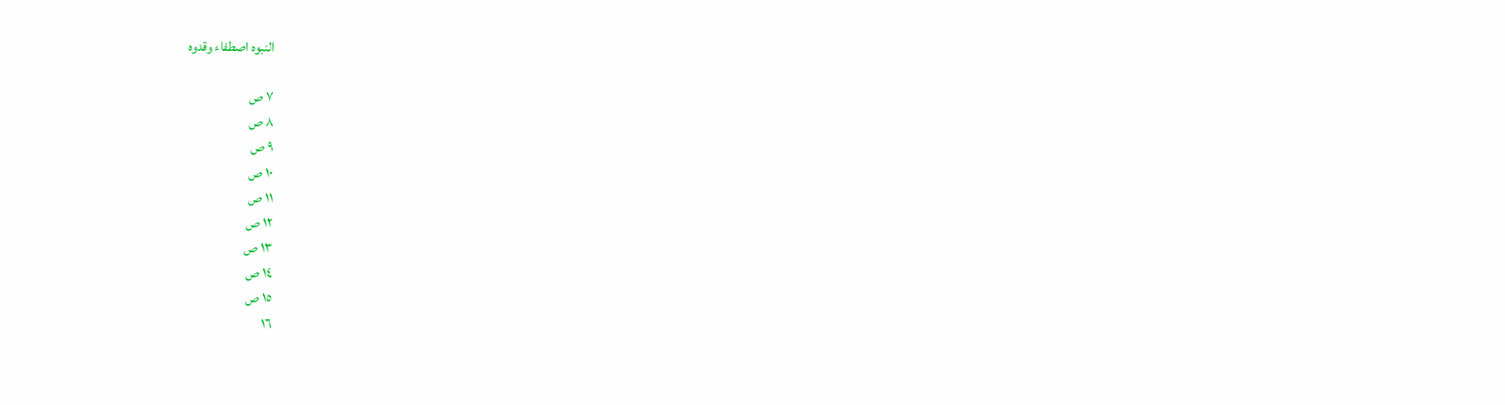النبوه اصطفاء وقدوه

٧ ص
٨ ص
٩ ص
١٠ ص
١١ ص
١٢ ص
١٣ ص
١٤ ص
١٥ ص
١٦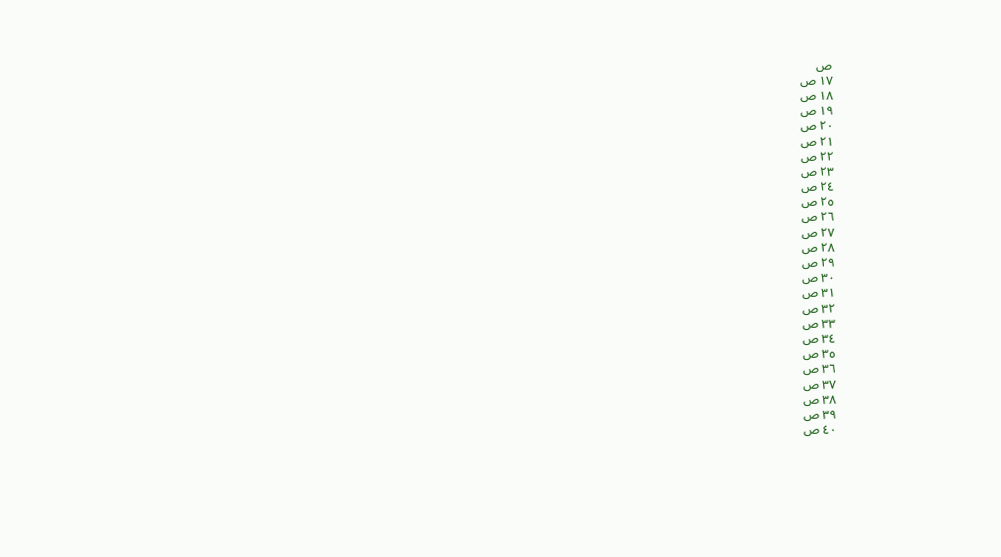ص
١٧ ص
١٨ ص
١٩ ص
٢٠ ص
٢١ ص
٢٢ ص
٢٣ ص
٢٤ ص
٢٥ ص
٢٦ ص
٢٧ ص
٢٨ ص
٢٩ ص
٣٠ ص
٣١ ص
٣٢ ص
٣٣ ص
٣٤ ص
٣٥ ص
٣٦ ص
٣٧ ص
٣٨ ص
٣٩ ص
٤٠ ص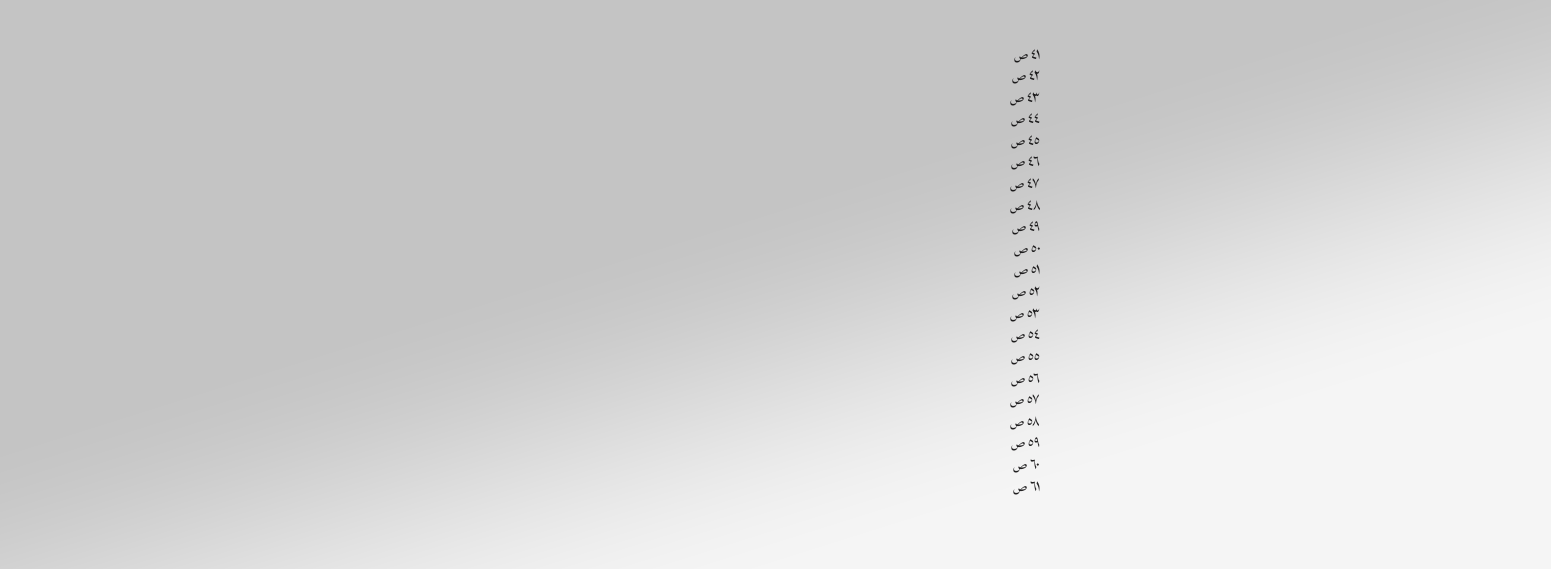٤١ ص
٤٢ ص
٤٣ ص
٤٤ ص
٤٥ ص
٤٦ ص
٤٧ ص
٤٨ ص
٤٩ ص
٥٠ ص
٥١ ص
٥٢ ص
٥٣ ص
٥٤ ص
٥٥ ص
٥٦ ص
٥٧ ص
٥٨ ص
٥٩ ص
٦٠ ص
٦١ ص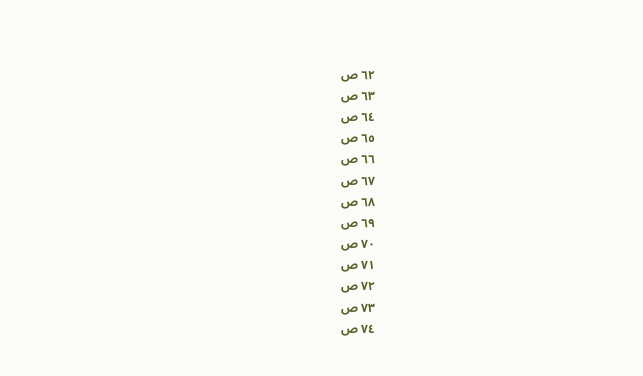٦٢ ص
٦٣ ص
٦٤ ص
٦٥ ص
٦٦ ص
٦٧ ص
٦٨ ص
٦٩ ص
٧٠ ص
٧١ ص
٧٢ ص
٧٣ ص
٧٤ ص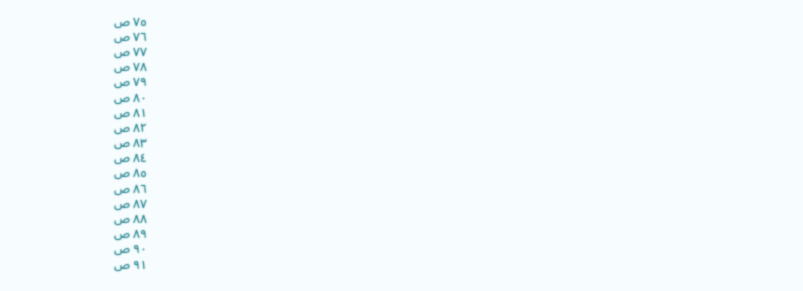٧٥ ص
٧٦ ص
٧٧ ص
٧٨ ص
٧٩ ص
٨٠ ص
٨١ ص
٨٢ ص
٨٣ ص
٨٤ ص
٨٥ ص
٨٦ ص
٨٧ ص
٨٨ ص
٨٩ ص
٩٠ ص
٩١ ص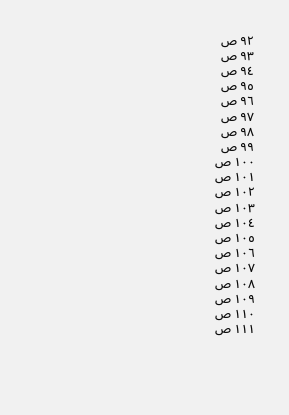٩٢ ص
٩٣ ص
٩٤ ص
٩٥ ص
٩٦ ص
٩٧ ص
٩٨ ص
٩٩ ص
١٠٠ ص
١٠١ ص
١٠٢ ص
١٠٣ ص
١٠٤ ص
١٠٥ ص
١٠٦ ص
١٠٧ ص
١٠٨ ص
١٠٩ ص
١١٠ ص
١١١ ص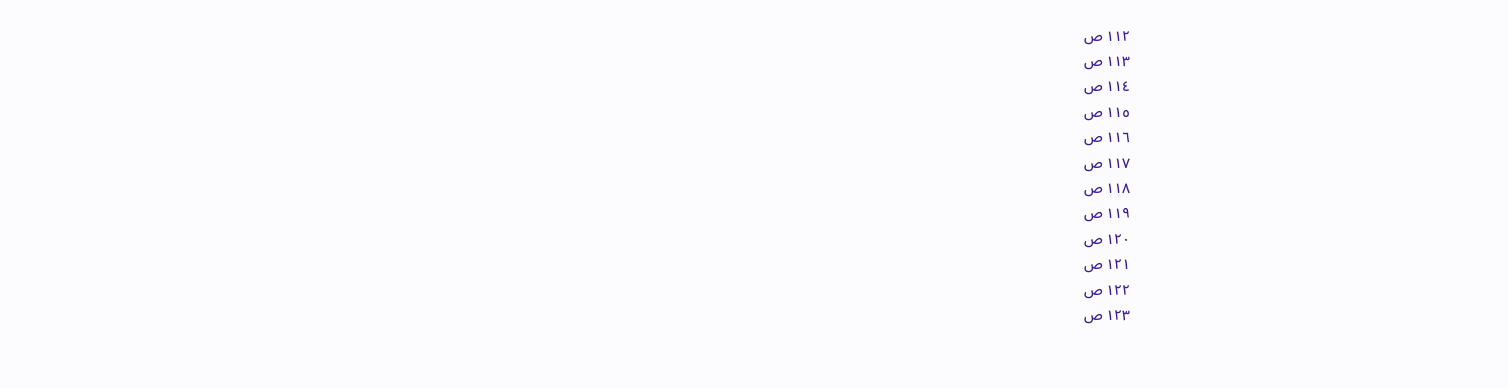١١٢ ص
١١٣ ص
١١٤ ص
١١٥ ص
١١٦ ص
١١٧ ص
١١٨ ص
١١٩ ص
١٢٠ ص
١٢١ ص
١٢٢ ص
١٢٣ ص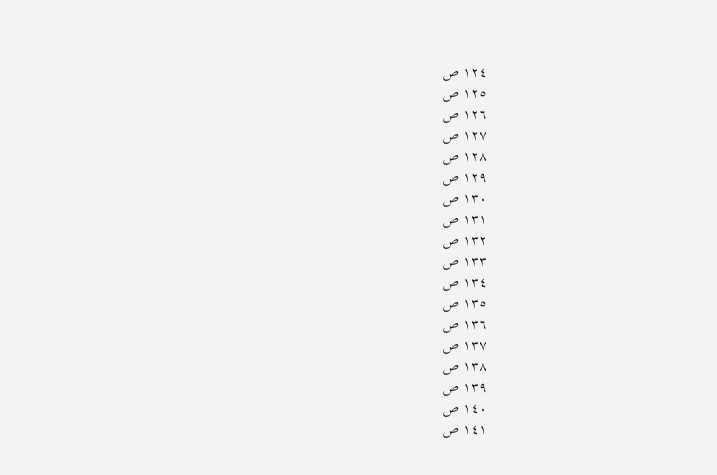١٢٤ ص
١٢٥ ص
١٢٦ ص
١٢٧ ص
١٢٨ ص
١٢٩ ص
١٣٠ ص
١٣١ ص
١٣٢ ص
١٣٣ ص
١٣٤ ص
١٣٥ ص
١٣٦ ص
١٣٧ ص
١٣٨ ص
١٣٩ ص
١٤٠ ص
١٤١ ص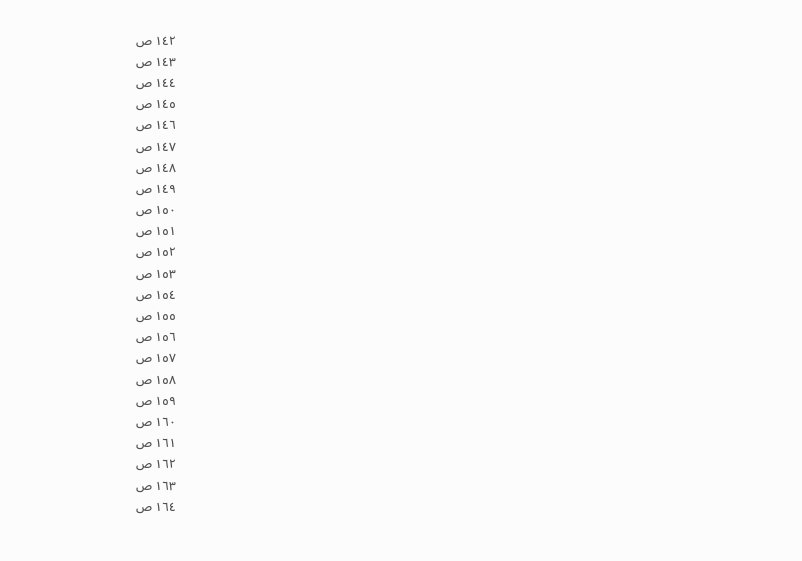١٤٢ ص
١٤٣ ص
١٤٤ ص
١٤٥ ص
١٤٦ ص
١٤٧ ص
١٤٨ ص
١٤٩ ص
١٥٠ ص
١٥١ ص
١٥٢ ص
١٥٣ ص
١٥٤ ص
١٥٥ ص
١٥٦ ص
١٥٧ ص
١٥٨ ص
١٥٩ ص
١٦٠ ص
١٦١ ص
١٦٢ ص
١٦٣ ص
١٦٤ ص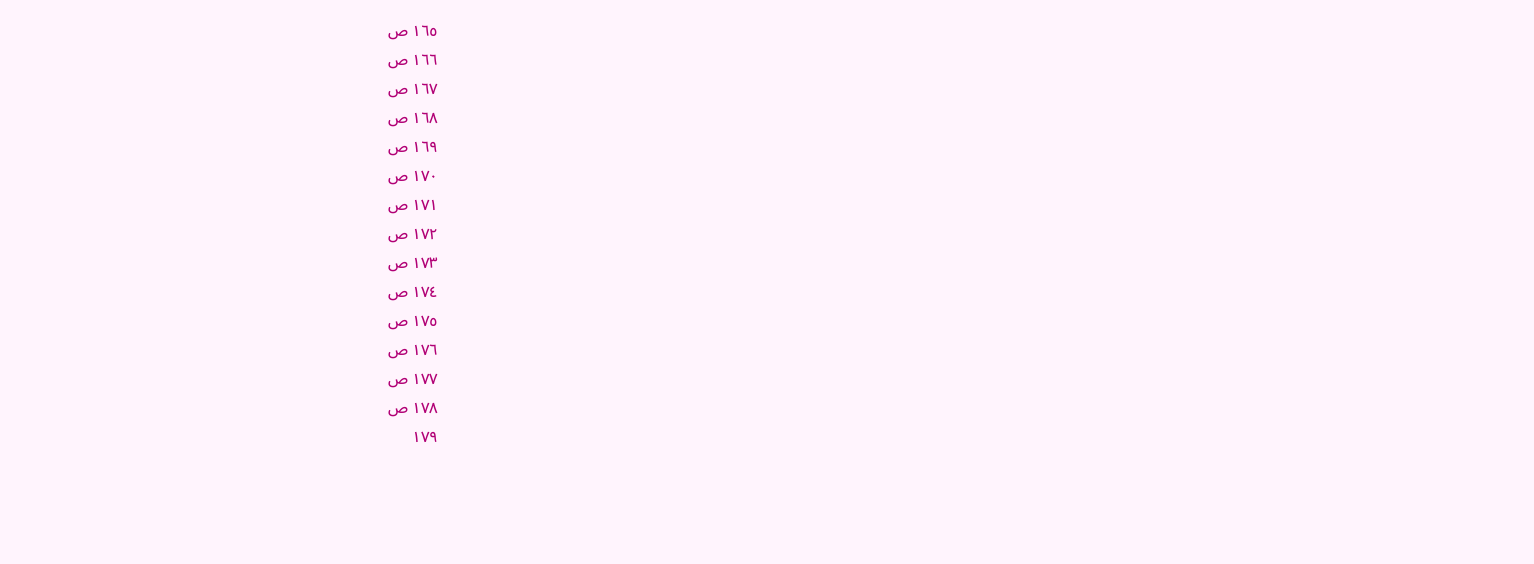١٦٥ ص
١٦٦ ص
١٦٧ ص
١٦٨ ص
١٦٩ ص
١٧٠ ص
١٧١ ص
١٧٢ ص
١٧٣ ص
١٧٤ ص
١٧٥ ص
١٧٦ ص
١٧٧ ص
١٧٨ ص
١٧٩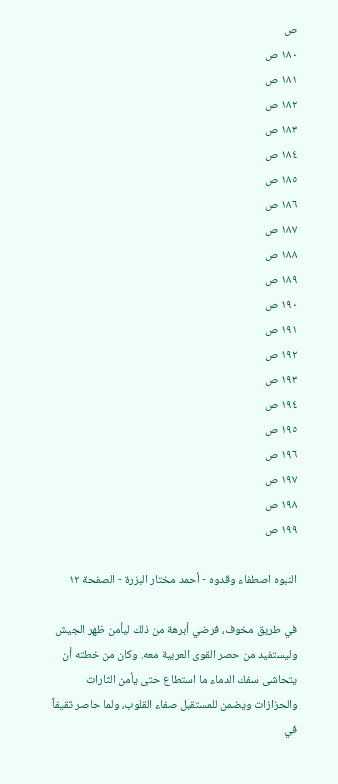ص
١٨٠ ص
١٨١ ص
١٨٢ ص
١٨٣ ص
١٨٤ ص
١٨٥ ص
١٨٦ ص
١٨٧ ص
١٨٨ ص
١٨٩ ص
١٩٠ ص
١٩١ ص
١٩٢ ص
١٩٣ ص
١٩٤ ص
١٩٥ ص
١٩٦ ص
١٩٧ ص
١٩٨ ص
١٩٩ ص

النبوه اصطفاء وقدوه - أحمد مختار البزرة - الصفحة ١٢

في طريق مخوف، فرضي أبرهة من ذلك ليأمن ظهر الجيش وليستفيد من حصر القوى العربية معه. وكان من خطته أن يتحاشى سفك الدماء ما استطاع حتى يأمن الثارات والحزازات ويضمن للمستقبل صفاء القلوب، ولما حاصر ثقيفاً في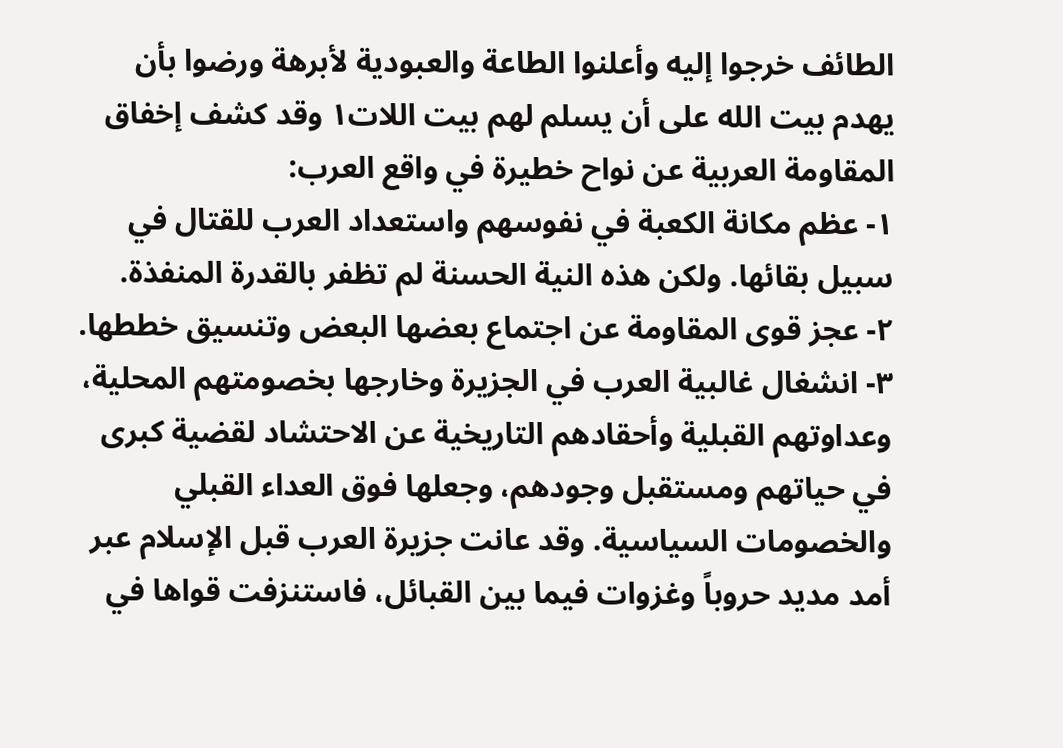الطائف خرجوا إليه وأعلنوا الطاعة والعبودية لأبرهة ورضوا بأن يهدم بيت الله على أن يسلم لهم بيت اللات١ وقد كشف إخفاق المقاومة العربية عن نواح خطيرة في واقع العرب:
١- عظم مكانة الكعبة في نفوسهم واستعداد العرب للقتال في سبيل بقائها. ولكن هذه النية الحسنة لم تظفر بالقدرة المنفذة.
٢- عجز قوى المقاومة عن اجتماع بعضها البعض وتنسيق خططها.
٣- انشغال غالبية العرب في الجزيرة وخارجها بخصومتهم المحلية، وعداوتهم القبلية وأحقادهم التاريخية عن الاحتشاد لقضية كبرى في حياتهم ومستقبل وجودهم، وجعلها فوق العداء القبلي والخصومات السياسية. وقد عانت جزيرة العرب قبل الإسلام عبر أمد مديد حروباً وغزوات فيما بين القبائل، فاستنزفت قواها في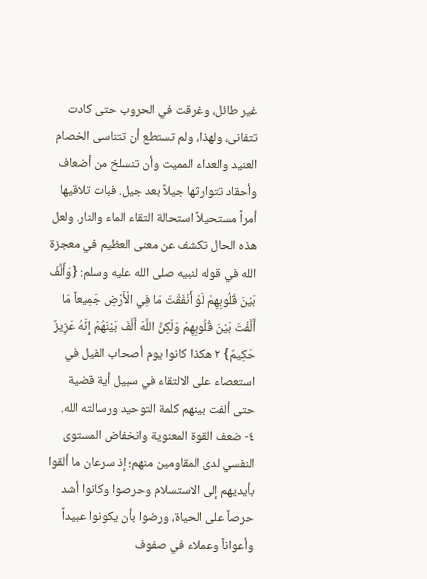غير طائل، وغرقت في الحروب حتى كادت تتفانى، ولهذا، ولم تستطع أن تتناسى الخصام العنيد والعداء المميت وأن تنسلخ من أضعاف وأحقاد تتوارثها جيلاً بعد جيل. فبات تلاقيها أمراً مستحيلاً استحالة التقاء الماء والنار. ولعل هذه الحال تكشف عن معنى العظيم في معجزة الله في قوله لنبيه صلى الله عليه وسلم: {وَأَلَّفَ بَيْنَ قُلُوبِهِمْ لَوْ أَنْفَقْتَ مَا فِي الْأَرْضِ جَمِيعاً مَا أَلَّفْتَ بَيْنَ قُلُوبِهِمْ وَلَكِنَّ اللَّهَ أَلَّفَ بَيْنَهُمْ إِنَّهُ عَزِيزٌ حَكِيمٌ} ٢ هكذا كانوا يوم أصحاب الفيل في استعصاء على الالتقاء في سبيل أية قضية حتى ألفت بينهم كلمة التوحيد ورسالته الله.
٤- ضعف القوة المعنوية وانخفاض المستوى النفسي لدى المقاومين منهم؛ إذ سرعان ما ألقوا بأيديهم إلى الاستسلام وحرصوا وكانوا أشد حرصاً على الحياة، ورضوا بأن يكونوا عبيداً وأعواناً وعملاء في صفوف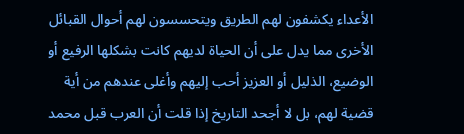الأعداء يكشفون لهم الطريق ويتحسسون لهم أحوال القبائل الأخرى مما يدل على أن الحياة لديهم كانت بشكلها الرفيع أو الوضيع، الذليل أو العزيز أحب إليهم وأغلى عندهم من أية قضية لهم، بل لا أجحد التاريخ إذا قلت أن العرب قبل محمد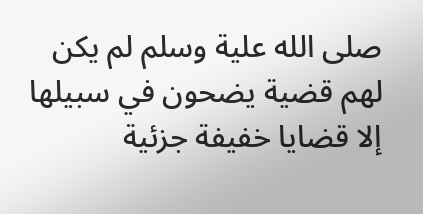صلى الله علية وسلم لم يكن لهم قضية يضحون في سبيلها إلا قضايا خفيفة جزئية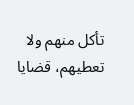تأكل منهم ولا تعطيهم، قضايا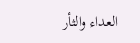العداء والثأر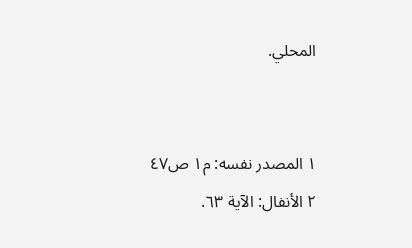المحلي.


١ المصدر نفسه: م١ ص٤٧
٢ الأنفال: الآية ٦٣.